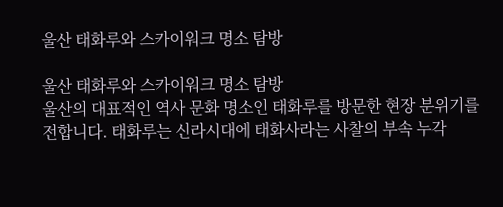울산 태화루와 스카이워크 명소 탐방

울산 태화루와 스카이워크 명소 탐방
울산의 대표적인 역사 문화 명소인 태화루를 방문한 현장 분위기를 전합니다. 태화루는 신라시대에 태화사라는 사찰의 부속 누각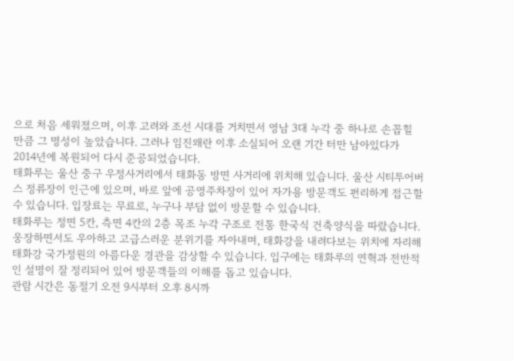으로 처음 세워졌으며, 이후 고려와 조선 시대를 거치면서 영남 3대 누각 중 하나로 손꼽힐 만큼 그 명성이 높았습니다. 그러나 임진왜란 이후 소실되어 오랜 기간 터만 남아있다가 2014년에 복원되어 다시 준공되었습니다.
태화루는 울산 중구 우정사거리에서 태화동 방면 사거리에 위치해 있습니다. 울산 시티투어버스 정류장이 인근에 있으며, 바로 앞에 공영주차장이 있어 자가용 방문객도 편리하게 접근할 수 있습니다. 입장료는 무료로, 누구나 부담 없이 방문할 수 있습니다.
태화루는 정면 5칸, 측면 4칸의 2층 목조 누각 구조로 전통 한국식 건축양식을 따랐습니다. 웅장하면서도 우아하고 고급스러운 분위기를 자아내며, 태화강을 내려다보는 위치에 자리해 태화강 국가정원의 아름다운 경관을 감상할 수 있습니다. 입구에는 태화루의 연혁과 전반적인 설명이 잘 정리되어 있어 방문객들의 이해를 돕고 있습니다.
관람 시간은 동절기 오전 9시부터 오후 8시까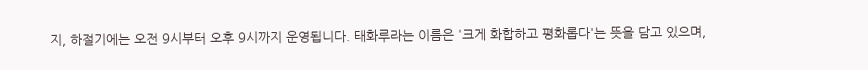지, 하절기에는 오전 9시부터 오후 9시까지 운영됩니다. 태화루라는 이름은 '크게 화합하고 평화롭다'는 뜻을 담고 있으며,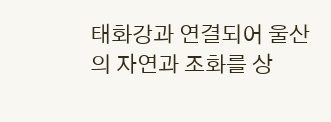태화강과 연결되어 울산의 자연과 조화를 상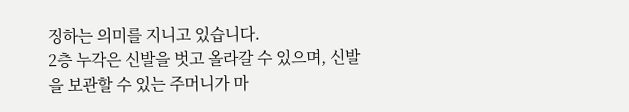징하는 의미를 지니고 있습니다.
2층 누각은 신발을 벗고 올라갈 수 있으며, 신발을 보관할 수 있는 주머니가 마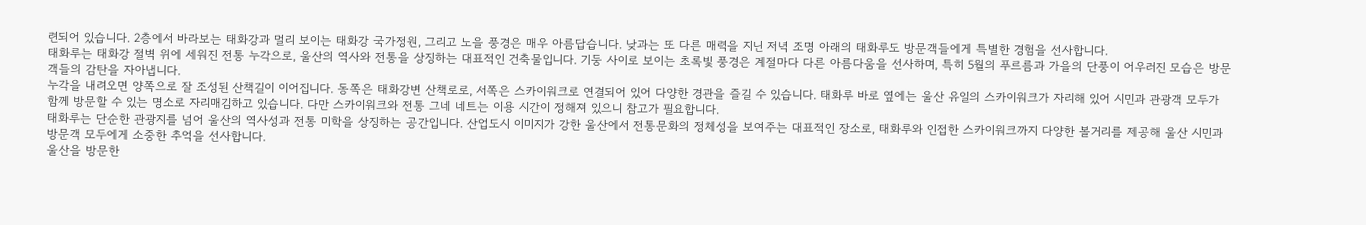련되어 있습니다. 2층에서 바라보는 태화강과 멀리 보이는 태화강 국가정원, 그리고 노을 풍경은 매우 아름답습니다. 낮과는 또 다른 매력을 지닌 저녁 조명 아래의 태화루도 방문객들에게 특별한 경험을 선사합니다.
태화루는 태화강 절벽 위에 세워진 전통 누각으로, 울산의 역사와 전통을 상징하는 대표적인 건축물입니다. 기둥 사이로 보이는 초록빛 풍경은 계절마다 다른 아름다움을 선사하며, 특히 5월의 푸르름과 가을의 단풍이 어우러진 모습은 방문객들의 감탄을 자아냅니다.
누각을 내려오면 양쪽으로 잘 조성된 산책길이 이어집니다. 동쪽은 태화강변 산책로로, 서쪽은 스카이워크로 연결되어 있어 다양한 경관을 즐길 수 있습니다. 태화루 바로 옆에는 울산 유일의 스카이워크가 자리해 있어 시민과 관광객 모두가 함께 방문할 수 있는 명소로 자리매김하고 있습니다. 다만 스카이워크와 전통 그네 네트는 이용 시간이 정해져 있으니 참고가 필요합니다.
태화루는 단순한 관광지를 넘어 울산의 역사성과 전통 미학을 상징하는 공간입니다. 산업도시 이미지가 강한 울산에서 전통문화의 정체성을 보여주는 대표적인 장소로, 태화루와 인접한 스카이워크까지 다양한 볼거리를 제공해 울산 시민과 방문객 모두에게 소중한 추억을 선사합니다.
울산을 방문한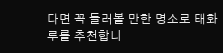다면 꼭 들러볼 만한 명소로 태화루를 추천합니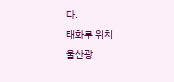다.
태화루 위치
울산광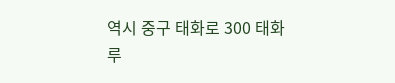역시 중구 태화로 300 태화루